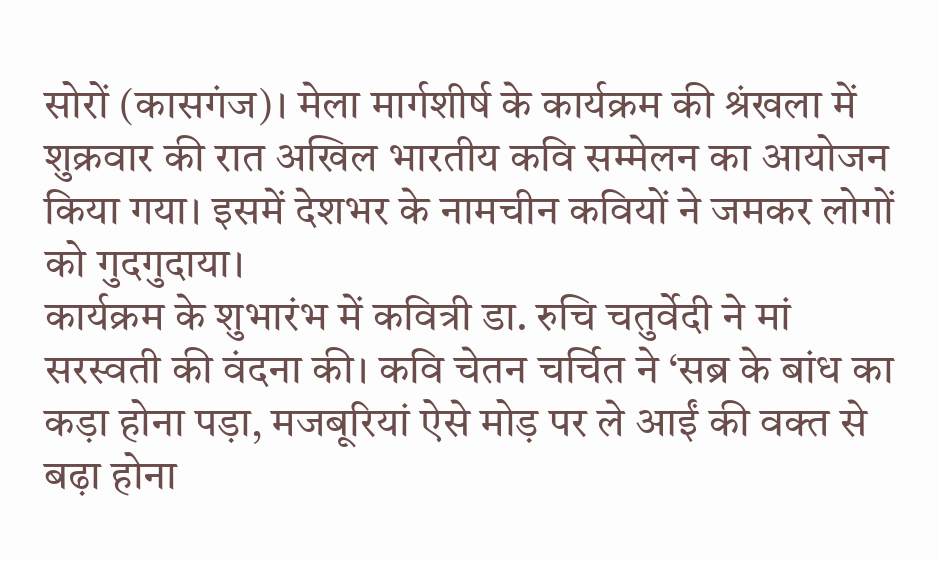सोरों (कासगंज)। मेला मार्गशीर्ष के कार्यक्रम की श्रंखला में शुक्रवार की रात अखिल भारतीय कवि सम्मेलन का आयोजन किया गया। इसमें देशभर के नामचीन कवियों ने जमकर लोगों को गुदगुदाया।
कार्यक्रम के शुभारंभ में कवित्री डा. रुचि चतुर्वेदी ने मां सरस्वती की वंदना की। कवि चेतन चर्चित ने ‘सब्र के बांध का कड़ा होना पड़ा, मजबूरियां ऐसे मोड़ पर ले आईं की वक्त से बढ़ा होना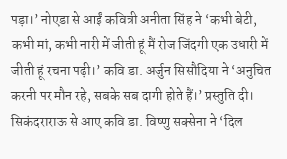पड़ा।’ नोएडा से आईं कवित्री अनीता सिंह ने ‘कभी बेटी, कभी मां, कभी नारी में जीती हूं मैं रोज जिंदगी एक उधारी में जीती हूं रचना पढ़ी।’ कवि डा. अर्जुन सिसौदिया ने ‘अनुचित करनी पर मौन रहे, सबके सब दागी होते हैं।’ प्रस्तुति दी। सिकंदराराऊ से आए कवि डा. विष्णु सक्सेना ने ‘दिल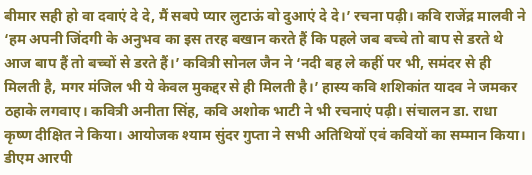बीमार सही हो वा दवाएं दे दे, मैं सबपे प्यार लुटाऊं वो दुआएं दे दे।’ रचना पढ़ी। कवि राजेंद्र मालवी ने ‘हम अपनी जिंदगी के अनुभव का इस तरह बखान करते हैं कि पहले जब बच्चे तो बाप से डरते थे आज बाप हैं तो बच्चों से डरते हैं।’ कवित्री सोनल जैन ने ‘नदी बह ले कहीं पर भी, समंदर से ही मिलती है, मगर मंजिल भी ये केवल मुकद्दर से ही मिलती है।’ हास्य कवि शशिकांत यादव ने जमकर ठहाके लगवाए। कवित्री अनीता सिंह, कवि अशोक भाटी ने भी रचनाएं पढ़ी। संचालन डा. राधा कृष्ण दीक्षित ने किया। आयोजक श्याम सुंदर गुप्ता ने सभी अतिथियों एवं कवियों का सम्मान किया। डीएम आरपी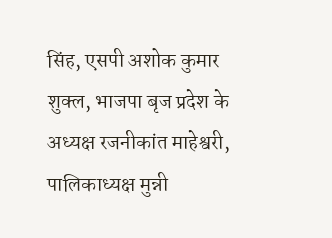सिंह, एसपी अशोक कुमार शुक्ल, भाजपा बृज प्रदेश के अध्यक्ष रजनीकांत माहेश्वरी, पालिकाध्यक्ष मुन्नी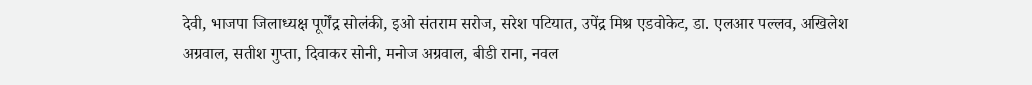देवी, भाजपा जिलाध्यक्ष पूर्णेंद्र सोलंकी, इओ संतराम सरोज, सरेश पटियात, उपेंद्र मिश्र एडवोकेट, डा. एलआर पल्लव, अखिलेश अग्रवाल, सतीश गुप्ता, दिवाकर सोनी, मनोज अग्रवाल, बीडी राना, नवल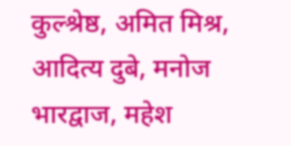कुल्श्रेष्ठ, अमित मिश्र, आदित्य दुबे, मनोज भारद्वाज, महेश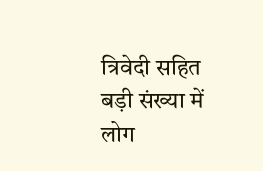त्रिवेदी सहित बड़ी संख्या में लोग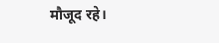मौजूद रहे।